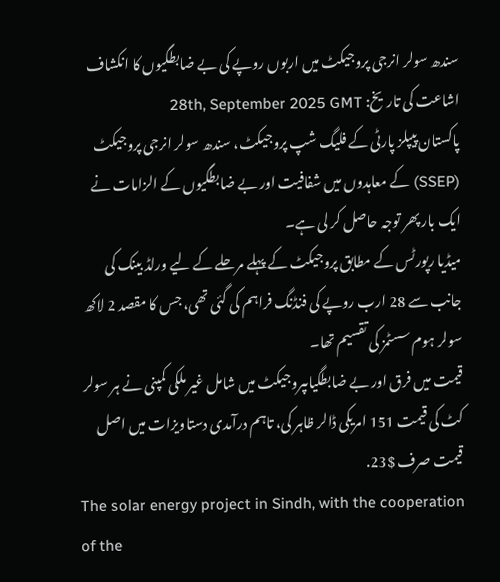سندھ سولر انرجی پروجیکٹ میں اربوں روپے کی بے ضابطگیوں کا انکشاف
اشاعت کی تاریخ: 28th, September 2025 GMT
پاکستان پیپلز پارٹی کے فلیگ شپ پروجیکٹ، سندھ سولر انرجی پروجیکٹ (SSEP) کے معاہدوں میں شفافیت اور بے ضابطگیوں کے الزامات نے ایک بار پھر توجہ حاصل کر لی ہے۔
میڈیا رپورٹس کے مطابق پروجیکٹ کے پہلے مرحلے کے لیے ورلڈ بینک کی جانب سے 28 ارب روپے کی فنڈنگ فراہم کی گئی تھی، جس کا مقصد 2 لاکھ سولر ہوم سسٹمز کی تقسیم تھا۔
قیمت میں فرق اور بے ضابطگیاںپروجیکٹ میں شامل غیر ملکی کمپنی نے ہر سولر کٹ کی قیمت 151 امریکی ڈالر ظاہر کی، تاہم درآمدی دستاویزات میں اصل قیمت صرف $23.
The solar energy project in Sindh, with the cooperation of the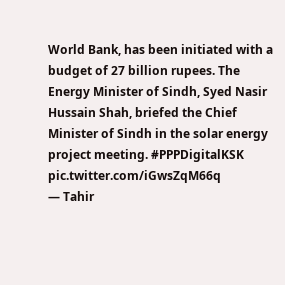World Bank, has been initiated with a budget of 27 billion rupees. The Energy Minister of Sindh, Syed Nasir Hussain Shah, briefed the Chief Minister of Sindh in the solar energy project meeting. #PPPDigitalKSK pic.twitter.com/iGwsZqM66q
— Tahir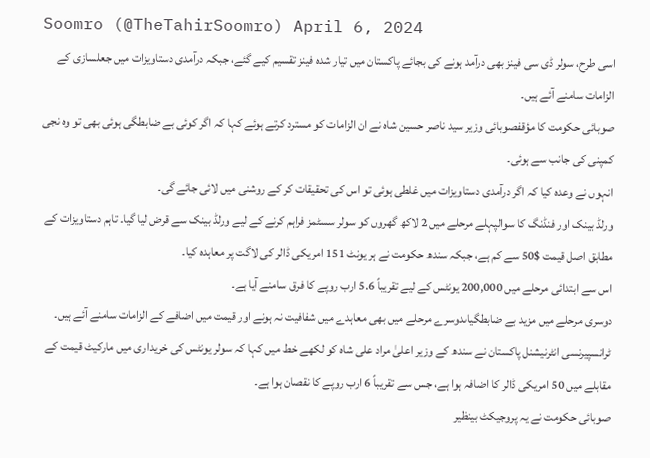Soomro (@TheTahirSoomro) April 6, 2024
اسی طرح، سولر ڈی سی فینز بھی درآمد ہونے کی بجائے پاکستان میں تیار شدہ فینز تقسیم کیے گئے، جبکہ درآمدی دستاویزات میں جعلسازی کے الزامات سامنے آئے ہیں۔
صوبائی حکومت کا مؤقفصوبائی وزیر سید ناصر حسین شاہ نے ان الزامات کو مسترد کرتے ہوئے کہا کہ اگر کوئی بے ضابطگی ہوئی بھی تو وہ نجی کمپنی کی جانب سے ہوئی۔
انہوں نے وعدہ کیا کہ اگر درآمدی دستاویزات میں غلطی ہوئی تو اس کی تحقیقات کر کے روشنی میں لائی جائے گی۔
ورلڈ بینک اور فنڈنگ کا سوالپہلے مرحلے میں 2 لاکھ گھروں کو سولر سسٹمز فراہم کرنے کے لیے ورلڈ بینک سے قرض لیا گیا۔ تاہم دستاویزات کے مطابق اصل قیمت $50 سے کم ہے، جبکہ سندھ حکومت نے ہر یونٹ 151 امریکی ڈالر کی لاگت پر معاہدہ کیا۔
اس سے ابتدائی مرحلے میں 200,000 یونٹس کے لیے تقریباً 5.6 ارب روپے کا فرق سامنے آیا ہے۔
دوسری مرحلے میں مزید بے ضابطگیاںدوسرے مرحلے میں بھی معاہدے میں شفافیت نہ ہونے اور قیمت میں اضافے کے الزامات سامنے آئے ہیں۔
ٹرانسپیرنسی انٹرنیشنل پاکستان نے سندھ کے وزیر اعلیٰ مراد علی شاہ کو لکھے خط میں کہا کہ سولر یونٹس کی خریداری میں مارکیٹ قیمت کے مقابلے میں 50 امریکی ڈالر کا اضافہ ہوا ہے، جس سے تقریباً 6 ارب روپے کا نقصان ہوا ہے۔
صوبائی حکومت نے یہ پروجیکٹ بینظیر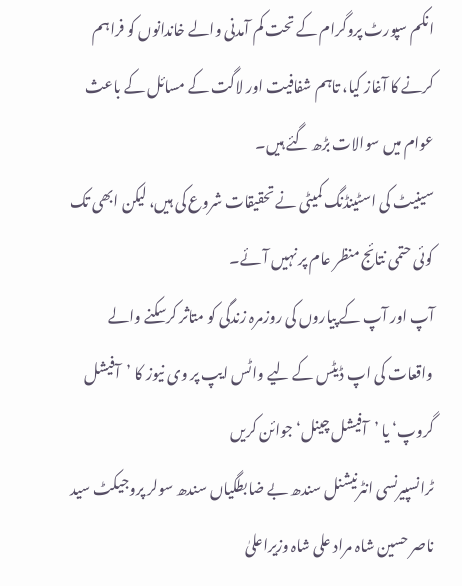انکم سپورٹ پروگرام کے تحت کم آمدنی والے خاندانوں کو فراہم کرنے کا آغاز کیا، تاہم شفافیت اور لاگت کے مسائل کے باعث عوام میں سوالات بڑھ گئے ہیں۔
سینیٹ کی اسٹینڈنگ کمیٹی نے تحقیقات شروع کی ہیں، لیکن ابھی تک کوئی حتمی نتائج منظر عام پر نہیں آئے۔
آپ اور آپ کے پیاروں کی روزمرہ زندگی کو متاثر کرسکنے والے واقعات کی اپ ڈیٹس کے لیے واٹس ایپ پر وی نیوز کا ’آفیشل گروپ‘ یا ’آفیشل چینل‘ جوائن کریں
ٹرانسپیرنسی انٹرنیشنل سندھ بے ضابطگیاں سندھ سولر پروجیکٹ سید ناصر حسین شاہ مراد علی شاہ وزیراعلیٰ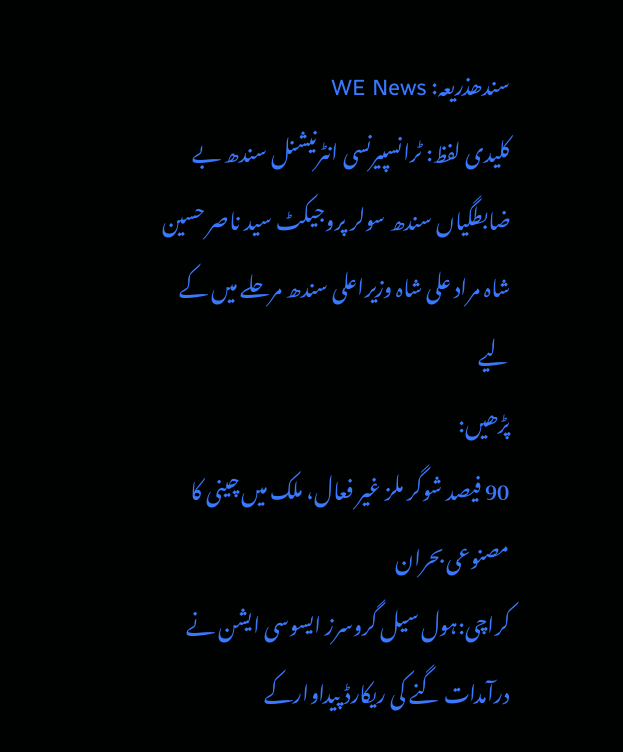سندھذریعہ: WE News
کلیدی لفظ: ٹرانسپیرنسی انٹرنیشنل سندھ بے ضابطگیاں سندھ سولر پروجیکٹ سید ناصر حسین شاہ مراد علی شاہ وزیراعلی سندھ مرحلے میں کے لیے
پڑھیں:
90 فیصد شوگر ملز غیر فعال، ملک میں چینی کا مصنوعی بحران
کراچی:ہول سیل گروسرز ایسوسی ایشن نے درآمدات گنے کی ریکارڈ پیداوارکے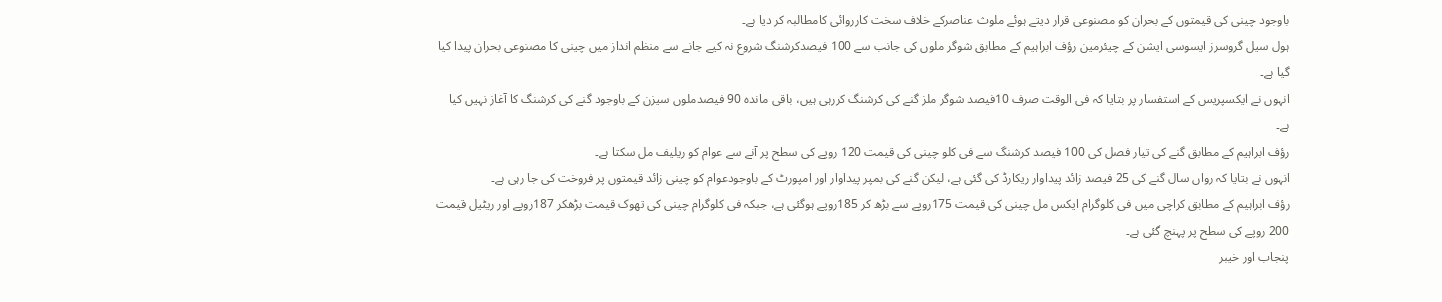باوجود چینی کی قیمتوں کے بحران کو مصنوعی قرار دیتے ہوئے ملوث عناصرکے خلاف سخت کارروائی کامطالبہ کر دیا ہے۔
ہول سیل گروسرز ایسوسی ایشن کے چیئرمین رؤف ابراہیم کے مطابق شوگر ملوں کی جانب سے 100 فیصدکرشنگ شروع نہ کیے جانے سے منظم انداز میں چینی کا مصنوعی بحران پیدا کیا گیا ہے۔
انہوں نے ایکسپریس کے استفسار پر بتایا کہ فی الوقت صرف 10فیصد شوگر ملز گنے کی کرشنگ کررہی ہیں، باقی ماندہ 90 فیصدملوں سیزن کے باوجود گنے کی کرشنگ کا آغاز نہیں کیا ہے۔
رؤف ابراہیم کے مطابق گنے کی تیار فصل کی 100 فیصد کرشنگ سے فی کلو چینی کی قیمت 120 روپے کی سطح پر آنے سے عوام کو ریلیف مل سکتا ہے۔
انہوں نے بتایا کہ رواں سال گنے کی 25 فیصد زائد پیداوار ریکارڈ کی گئی ہے، لیکن گنے کی بمپر پیداوار اور امپورٹ کے باوجودعوام کو چینی زائد قیمتوں پر فروخت کی جا رہی ہے۔
رؤف ابراہیم کے مطابق کراچی میں فی کلوگرام ایکس مل چینی کی قیمت 175روپے سے بڑھ کر 185روپے ہوگئی ہے، جبکہ فی کلوگرام چینی کی تھوک قیمت بڑھکر 187روپے اور ریٹیل قیمت 200 روپے کی سطح پر پہنچ گئی ہے۔
پنجاب اور خیبر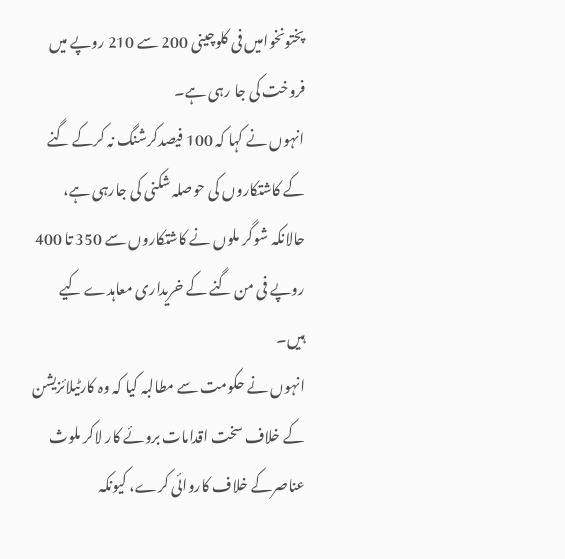پختونخوامیں فی کلوچینی 200 سے 210 روپے میں فروخت کی جا رہی ہے۔
انہوں نے کہا کہ 100 فیصدکرشنگ نہ کرکے گنے کے کاشتکاروں کی حوصلہ شکنی کی جارہی ہے، حالانکہ شوگر ملوں نے کاشتکاروں سے 350 تا 400 روپے فی من گنے کے خریداری معاہدے کیے ہیں۔
انہوں نے حکومت سے مطالبہ کیا کہ وہ کارٹیلائزیشن کے خلاف سخت اقدامات بروئے کار لاکر ملوث عناصرکے خلاف کاروائی کرے، کیونکہ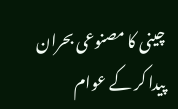چینی کا مصنوعی بحران پیدا کر کے عوام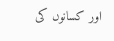اور کسانوں کی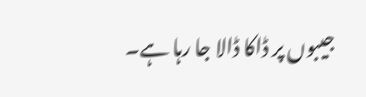جیبوں پر ڈاکا ڈالا جا رہا ہے۔